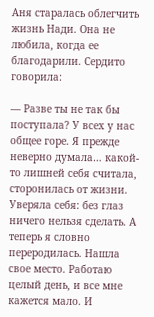Аня старалась облегчить жизнь Нади. Она не любила, когда ее благодарили. Сердито говорила:

— Разве ты не так бы поступала? У всех у нас общее горе. Я прежде неверно думала… какой-то лишней себя считала, сторонилась от жизни. Уверяла себя: без глаз ничего нельзя сделать. А теперь я словно переродилась. Нашла свое место. Работаю целый день, и все мне кажется мало. И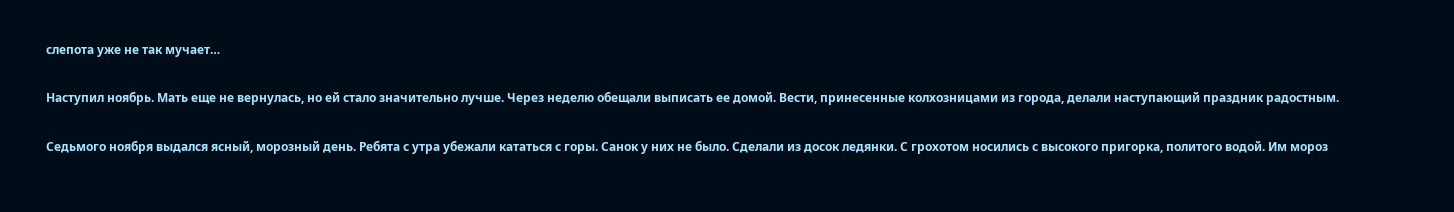слепота уже не так мучает…

Наступил ноябрь. Мать еще не вернулась, но ей стало значительно лучше. Через неделю обещали выписать ее домой. Вести, принесенные колхозницами из города, делали наступающий праздник радостным.

Седьмого ноября выдался ясный, морозный день. Ребята с утра убежали кататься с горы. Санок у них не было. Сделали из досок ледянки. С грохотом носились с высокого пригорка, политого водой. Им мороз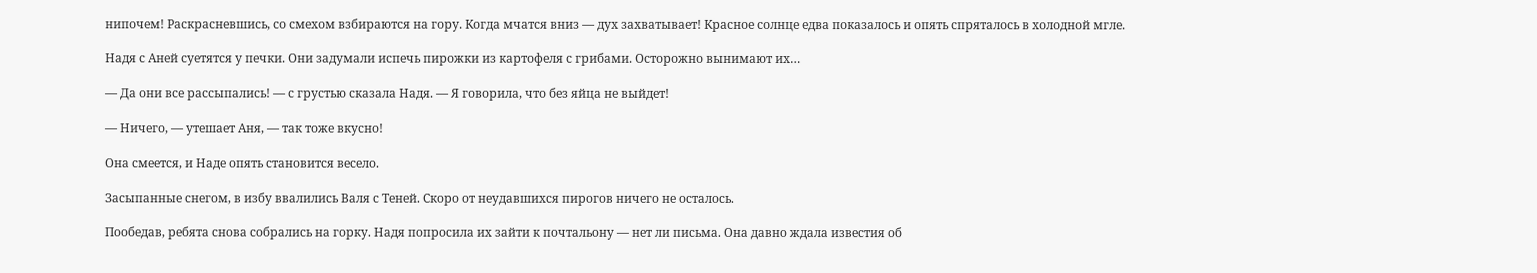нипочем! Раскрасневшись, со смехом взбираются на гору. Когда мчатся вниз — дух захватывает! Красное солнце едва показалось и опять спряталось в холодной мгле.

Надя с Аней суетятся у печки. Они задумали испечь пирожки из картофеля с грибами. Осторожно вынимают их…

— Да они все рассыпались! — с грустью сказала Надя. — Я говорила, что без яйца не выйдет!

— Ничего, — утешает Аня, — так тоже вкусно!

Она смеется, и Наде опять становится весело.

Засыпанные снегом, в избу ввалились Валя с Теней. Скоро от неудавшихся пирогов ничего не осталось.

Пообедав, ребята снова собрались на горку. Надя попросила их зайти к почтальону — нет ли письма. Она давно ждала известия об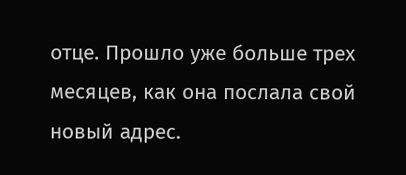отце. Прошло уже больше трех месяцев, как она послала свой новый адрес.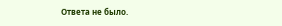Ответа не было.